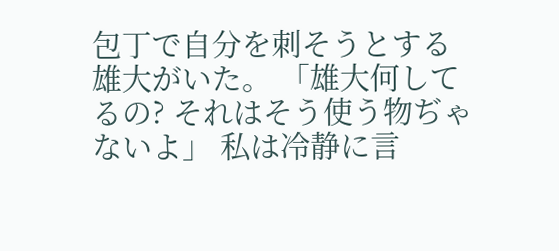包丁で自分を刺そうとする雄大がいた。 「雄大何してるの? それはそう使う物ぢゃないよ」 私は冷静に言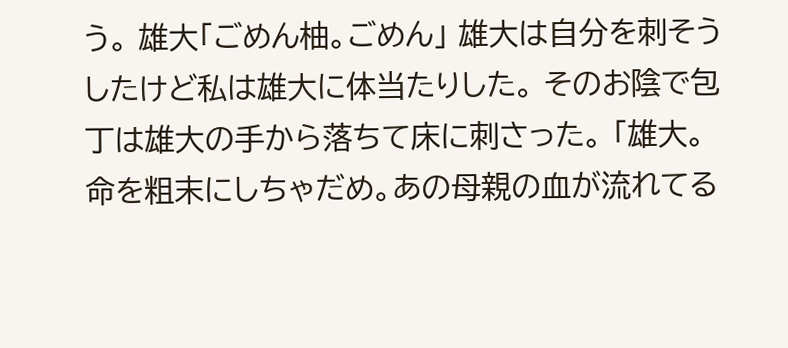う。 雄大「ごめん柚。ごめん」 雄大は自分を刺そうしたけど私は雄大に体当たりした。 そのお陰で包丁は雄大の手から落ちて床に刺さった。 「雄大。命を粗末にしちゃだめ。あの母親の血が流れてる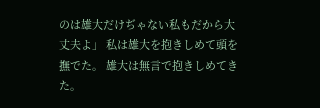のは雄大だけぢゃない私もだから大丈夫よ」 私は雄大を抱きしめて頭を撫でた。 雄大は無言で抱きしめてきた。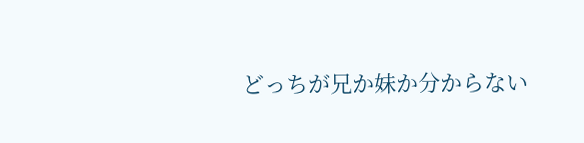どっちが兄か妹か分からない